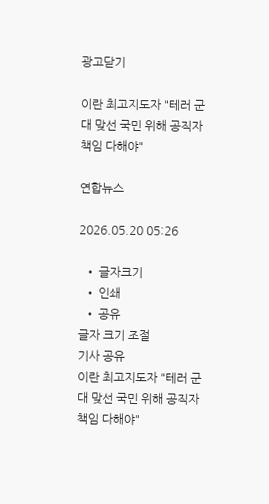광고닫기

이란 최고지도자 "테러 군대 맞선 국민 위해 공직자 책임 다해야"

연합뉴스

2026.05.20 05:26

  • 글자크기
  • 인쇄
  • 공유
글자 크기 조절
기사 공유
이란 최고지도자 "테러 군대 맞선 국민 위해 공직자 책임 다해야"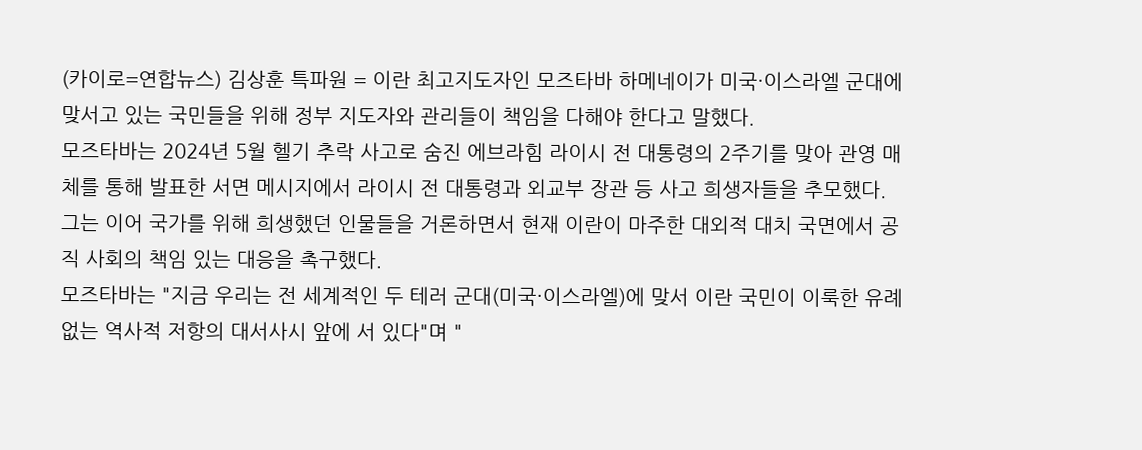(카이로=연합뉴스) 김상훈 특파원 = 이란 최고지도자인 모즈타바 하메네이가 미국·이스라엘 군대에 맞서고 있는 국민들을 위해 정부 지도자와 관리들이 책임을 다해야 한다고 말했다.
모즈타바는 2024년 5월 헬기 추락 사고로 숨진 에브라힘 라이시 전 대통령의 2주기를 맞아 관영 매체를 통해 발표한 서면 메시지에서 라이시 전 대통령과 외교부 장관 등 사고 희생자들을 추모했다.
그는 이어 국가를 위해 희생했던 인물들을 거론하면서 현재 이란이 마주한 대외적 대치 국면에서 공직 사회의 책임 있는 대응을 촉구했다.
모즈타바는 "지금 우리는 전 세계적인 두 테러 군대(미국·이스라엘)에 맞서 이란 국민이 이룩한 유례없는 역사적 저항의 대서사시 앞에 서 있다"며 "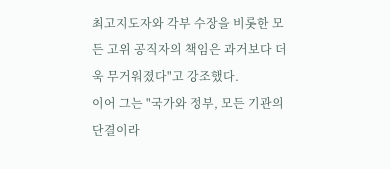최고지도자와 각부 수장을 비롯한 모든 고위 공직자의 책임은 과거보다 더욱 무거워졌다"고 강조했다.
이어 그는 "국가와 정부, 모든 기관의 단결이라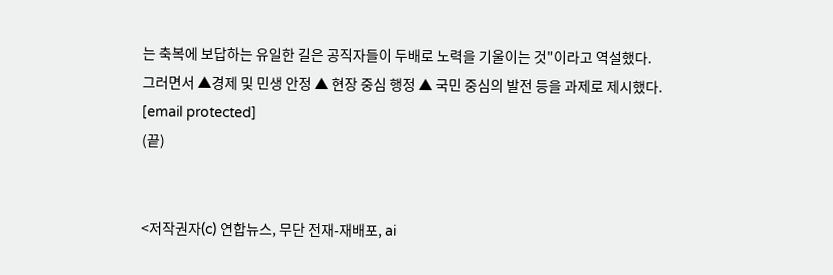는 축복에 보답하는 유일한 길은 공직자들이 두배로 노력을 기울이는 것"이라고 역설했다.
그러면서 ▲경제 및 민생 안정 ▲ 현장 중심 행정 ▲ 국민 중심의 발전 등을 과제로 제시했다.
[email protected]
(끝)


<저작권자(c) 연합뉴스, 무단 전재-재배포, ai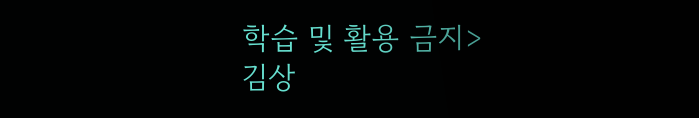학습 및 활용 금지>
김상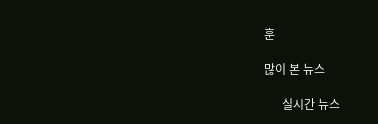훈

많이 본 뉴스

      실시간 뉴스